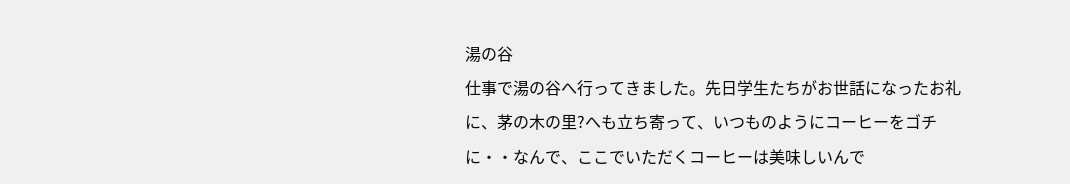湯の谷
仕事で湯の谷へ行ってきました。先日学生たちがお世話になったお礼に、茅の木の里?へも立ち寄って、いつものようにコーヒーをゴチに・・なんで、ここでいただくコーヒーは美味しいんで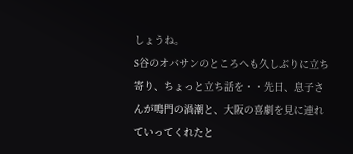しょうね。
S谷のオバサンのところへも久しぶりに立ち寄り、ちょっと立ち話を・・先日、息子さんが鳴門の渦潮と、大阪の喜劇を見に連れていってくれたと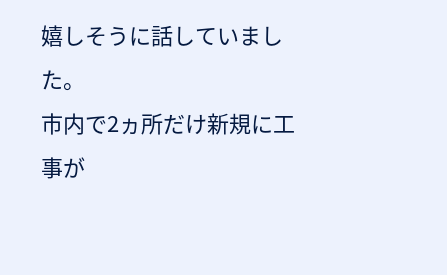嬉しそうに話していました。
市内で2ヵ所だけ新規に工事が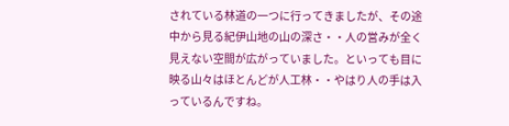されている林道の一つに行ってきましたが、その途中から見る紀伊山地の山の深さ・・人の営みが全く見えない空間が広がっていました。といっても目に映る山々はほとんどが人工林・・やはり人の手は入っているんですね。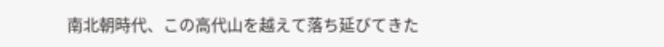南北朝時代、この高代山を越えて落ち延びてきた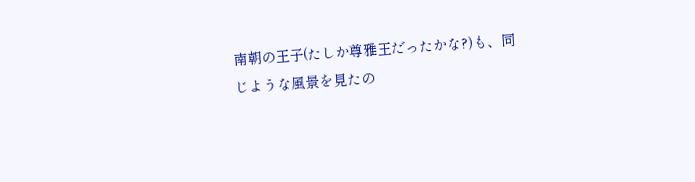南朝の王子(たしか尊雅王だったかな?)も、同じような風景を見たの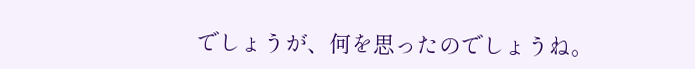でしょうが、何を思ったのでしょうね。